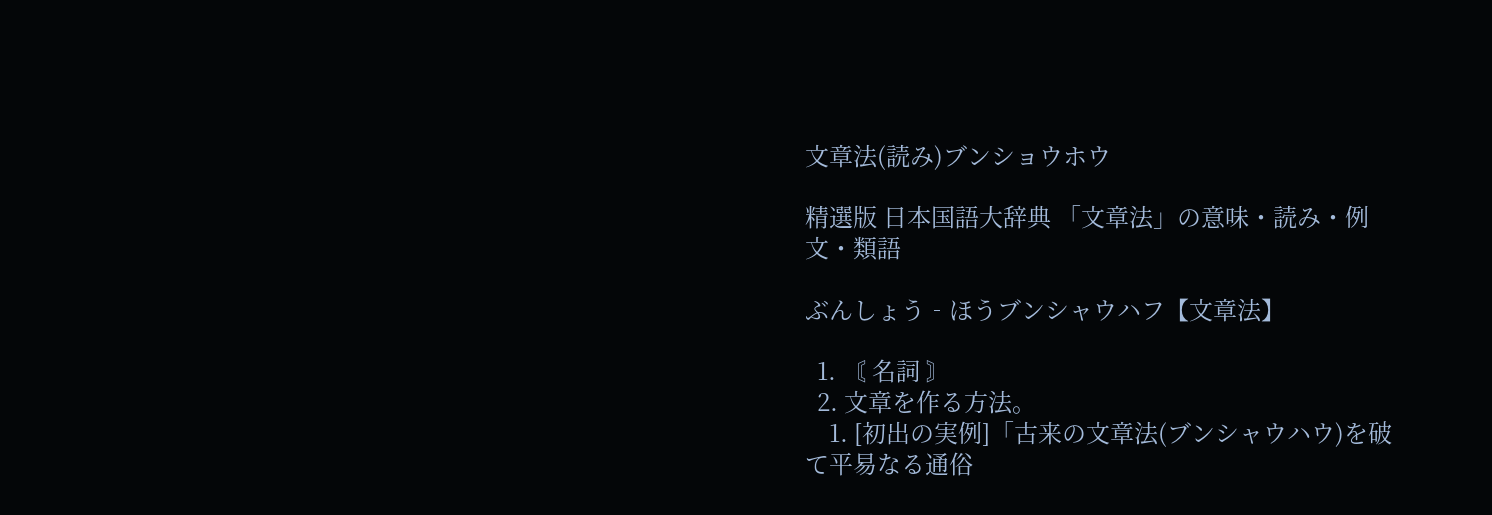文章法(読み)ブンショウホウ

精選版 日本国語大辞典 「文章法」の意味・読み・例文・類語

ぶんしょう‐ほうブンシャウハフ【文章法】

  1. 〘 名詞 〙
  2. 文章を作る方法。
    1. [初出の実例]「古来の文章法(ブンシャウハウ)を破て平易なる通俗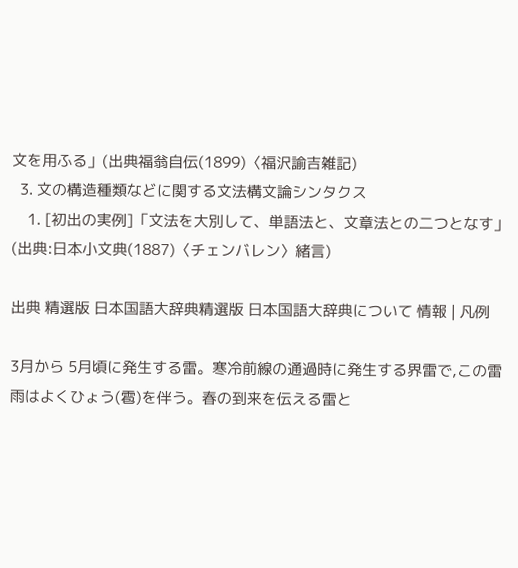文を用ふる」(出典福翁自伝(1899)〈福沢諭吉雑記)
  3. 文の構造種類などに関する文法構文論シンタクス
    1. [初出の実例]「文法を大別して、単語法と、文章法との二つとなす」(出典:日本小文典(1887)〈チェンバレン〉緒言)

出典 精選版 日本国語大辞典精選版 日本国語大辞典について 情報 | 凡例

3月から 5月頃に発生する雷。寒冷前線の通過時に発生する界雷で,この雷雨はよくひょう(雹)を伴う。春の到来を伝える雷と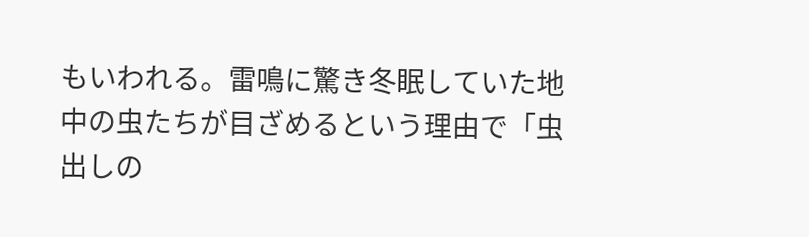もいわれる。雷鳴に驚き冬眠していた地中の虫たちが目ざめるという理由で「虫出しの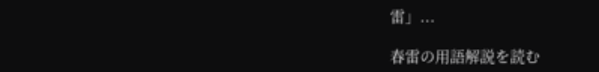雷」...

春雷の用語解説を読む